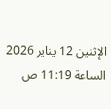الإثنين 12 يناير 2026 الساعة 11:19 ص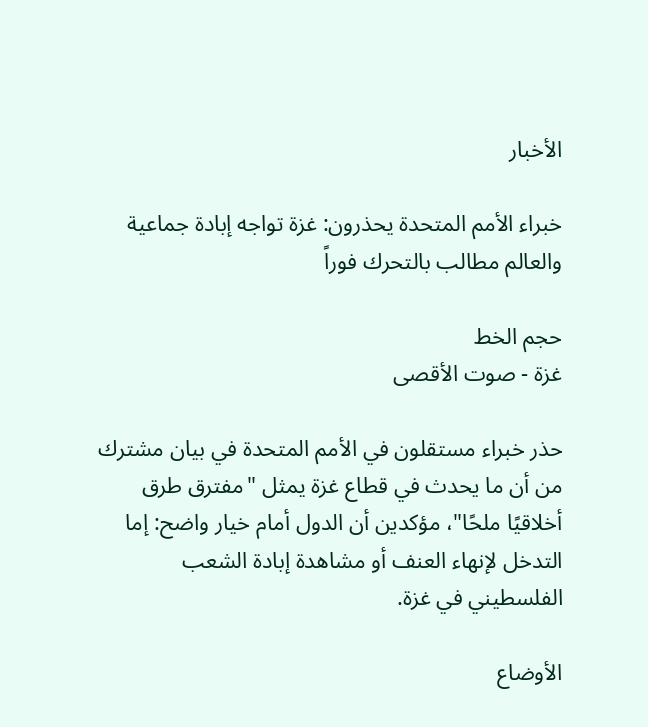الأخبار

خبراء الأمم المتحدة يحذرون: غزة تواجه إبادة جماعية والعالم مطالب بالتحرك فوراً

حجم الخط
غزة - صوت الأقصى

حذر خبراء مستقلون في الأمم المتحدة في بيان مشترك من أن ما يحدث في قطاع غزة يمثل "مفترق طرق أخلاقيًا ملحًا"، مؤكدين أن الدول أمام خيار واضح: إما التدخل لإنهاء العنف أو مشاهدة إبادة الشعب الفلسطيني في غزة.

الأوضاع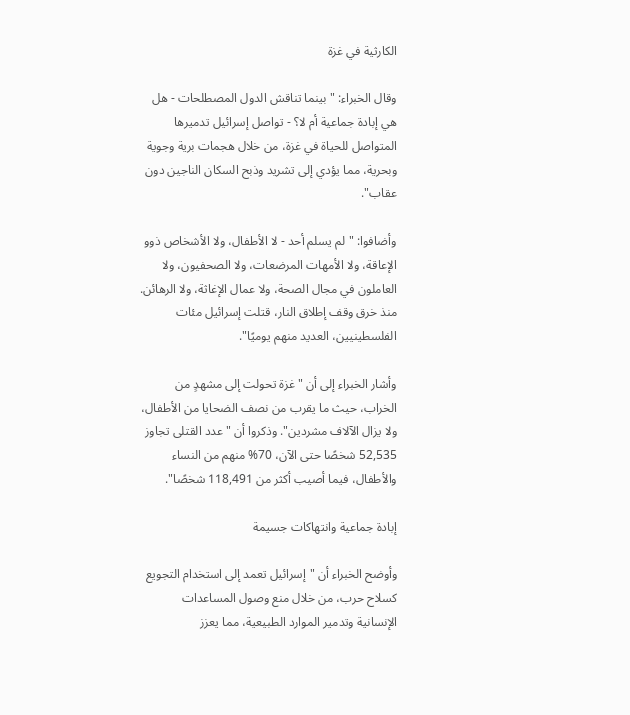الكارثية في غزة

وقال الخبراء: "بينما تناقش الدول المصطلحات - هل هي إبادة جماعية أم لا؟ - تواصل إسرائيل تدميرها المتواصل للحياة في غزة، من خلال هجمات برية وجوية وبحرية، مما يؤدي إلى تشريد وذبح السكان الناجين دون عقاب".

وأضافوا: "لم يسلم أحد - لا الأطفال، ولا الأشخاص ذوو الإعاقة، ولا الأمهات المرضعات، ولا الصحفيون، ولا العاملون في مجال الصحة، ولا عمال الإغاثة، ولا الرهائن. منذ خرق وقف إطلاق النار، قتلت إسرائيل مئات الفلسطينيين، العديد منهم يوميًا".

وأشار الخبراء إلى أن "غزة تحولت إلى مشهدٍ من الخراب، حيث ما يقرب من نصف الضحايا من الأطفال، ولا يزال الآلاف مشردين". وذكروا أن "عدد القتلى تجاوز 52,535 شخصًا حتى الآن، 70% منهم من النساء والأطفال، فيما أصيب أكثر من 118,491 شخصًا".

إبادة جماعية وانتهاكات جسيمة

وأوضح الخبراء أن "إسرائيل تعمد إلى استخدام التجويع كسلاح حرب، من خلال منع وصول المساعدات الإنسانية وتدمير الموارد الطبيعية، مما يعزز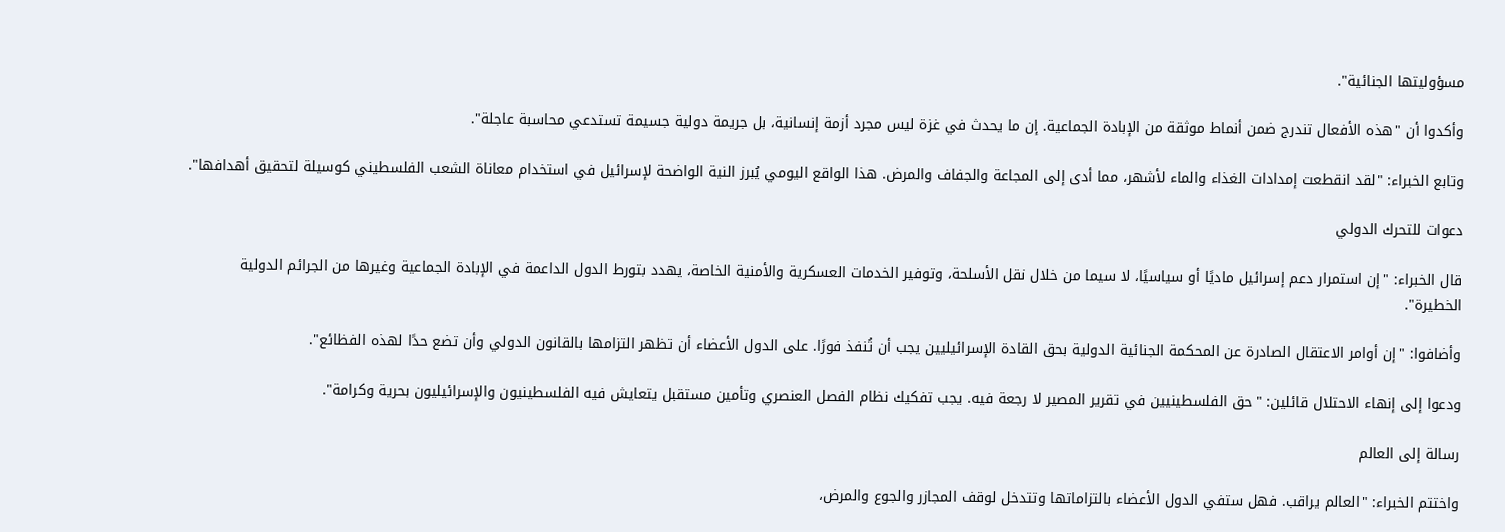مسؤوليتها الجنائية".

وأكدوا أن "هذه الأفعال تندرج ضمن أنماط موثقة من الإبادة الجماعية. إن ما يحدث في غزة ليس مجرد أزمة إنسانية، بل جريمة دولية جسيمة تستدعي محاسبة عاجلة".

وتابع الخبراء: "لقد انقطعت إمدادات الغذاء والماء لأشهر، مما أدى إلى المجاعة والجفاف والمرض. هذا الواقع اليومي يُبرز النية الواضحة لإسرائيل في استخدام معاناة الشعب الفلسطيني كوسيلة لتحقيق أهدافها".

دعوات للتحرك الدولي

قال الخبراء: "إن استمرار دعم إسرائيل ماديًا أو سياسيًا، لا سيما من خلال نقل الأسلحة، وتوفير الخدمات العسكرية والأمنية الخاصة، يهدد بتورط الدول الداعمة في الإبادة الجماعية وغيرها من الجرائم الدولية الخطيرة".

وأضافوا: "إن أوامر الاعتقال الصادرة عن المحكمة الجنائية الدولية بحق القادة الإسرائيليين يجب أن تُنفذ فورًا. على الدول الأعضاء أن تظهر التزامها بالقانون الدولي وأن تضع حدًا لهذه الفظائع".

ودعوا إلى إنهاء الاحتلال قائلين: "حق الفلسطينيين في تقرير المصير لا رجعة فيه. يجب تفكيك نظام الفصل العنصري وتأمين مستقبل يتعايش فيه الفلسطينيون والإسرائيليون بحرية وكرامة".

رسالة إلى العالم

واختتم الخبراء: "العالم يراقب. فهل ستفي الدول الأعضاء بالتزاماتها وتتدخل لوقف المجازر والجوع والمرض،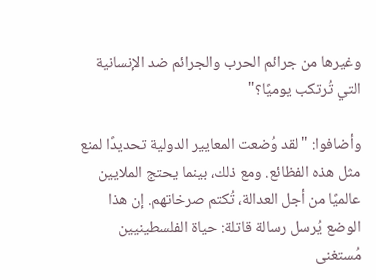وغيرها من جرائم الحرب والجرائم ضد الإنسانية التي تُرتكب يوميًا؟"

وأضافوا: "لقد وُضعت المعايير الدولية تحديدًا لمنع مثل هذه الفظائع. ومع ذلك، بينما يحتج الملايين عالميًا من أجل العدالة، تُكتم صرخاتهم. إن هذا الوضع يُرسل رسالة قاتلة: حياة الفلسطينيين مُستغنى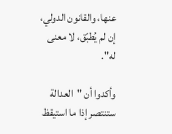عنها، والقانون الدولي، إن لم يُطبّق، لا معنى له".

وأكدوا أن "العدالة ستنتصر إذا ما استيقظ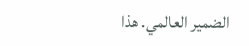الضمير العالمي. هذا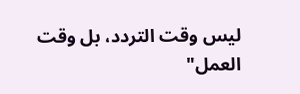ليس وقت التردد، بل وقت العمل"